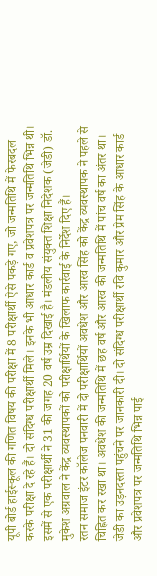यूपी बोर्ड हाईस्कूल की गणित विषय की परीक्षा में 8 परीक्षार्थी ऐसे पकड़े गए, जो जन्मतिथि में फेरबदल करके परीक्षा दे रहे हैं। दो संदिग्ध परीक्षार्थी मिले। इनके भी आधार कार्ड व प्रवेशपत्र पर जन्मतिथि भिन्न थी। इसमें से एक परीक्षार्थी ने 31 की जगह 20 वर्ष उम्र दिखाई है। मंडलीय संयुक्त शिक्षा निदेशक (जेडी) डॉ. मुकेश अग्रवाल ने केंद्र व्यवस्थापकों को परीक्षार्थियों के खिलाफ कार्रवाई के निर्देश दिए हैं।
रतन समाज इंटर कॉलेज पनवारी में दो परीक्षार्थियों अवधेश और आरव सिंह को केंद्र व्यवस्थापक ने पहले से चिह्नित कर रखा था। अवधेश की जन्मतिथि में छह वर्ष और आरव की जन्मतिथि में पांच वर्ष का अंतर था। जेडी का उड़नदस्ता पहुंचने पर जानकारी दी। दो संदिग्ध परीक्षार्थी रवि कुमार और प्रेम सिंह के आधार कार्ड और प्रवेशपत्र पर जन्मतिथि भिन्न पाई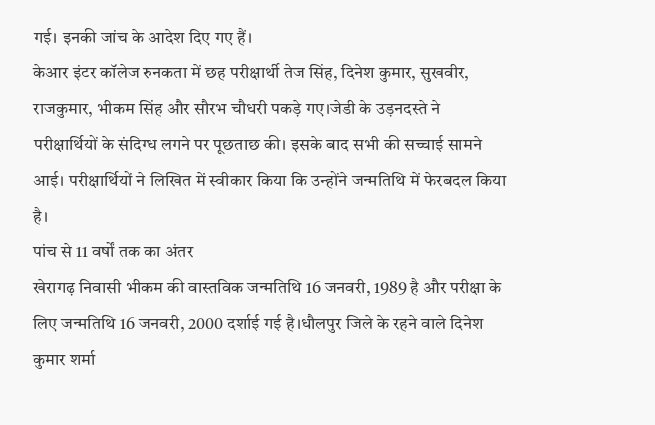गई। इनकी जांच के आदेश दिए गए हैं।
केआर इंटर कॉलेज रुनकता में छह परीक्षार्थी तेज सिंह, दिनेश कुमार, सुखवीर, राजकुमार, भीकम सिंह और सौरभ चौधरी पकड़े गए।जेडी के उड़नदस्ते ने परीक्षार्थियों के संदिग्ध लगने पर पूछताछ की। इसके बाद सभी की सच्चाई सामने आई। परीक्षार्थियों ने लिखित में स्वीकार किया कि उन्होंने जन्मतिथि में फेरबदल किया है।
पांच से 11 वर्षों तक का अंतर
खेरागढ़ निवासी भीकम की वास्तविक जन्मतिथि 16 जनवरी, 1989 है और परीक्षा के लिए जन्मतिथि 16 जनवरी, 2000 दर्शाई गई है।धौलपुर जिले के रहने वाले दिनेश कुमार शर्मा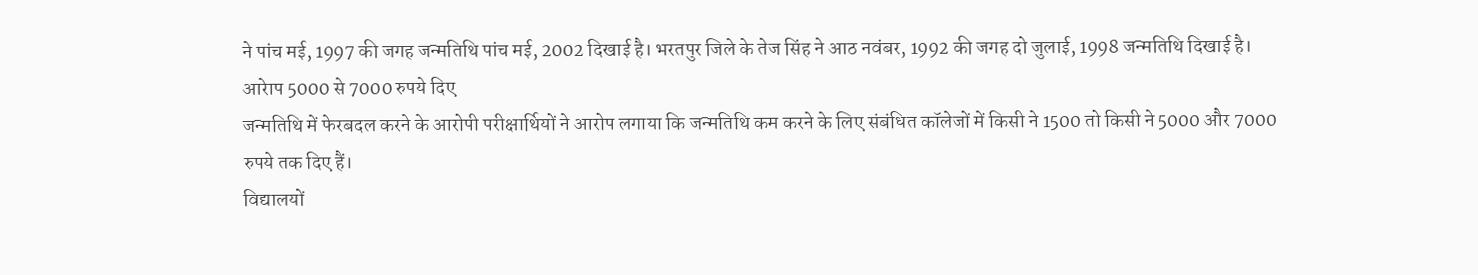ने पांच मई, 1997 की जगह जन्मतिथि पांच मई, 2002 दिखाई है। भरतपुर जिले के तेज सिंह ने आठ नवंबर, 1992 की जगह दो जुलाई, 1998 जन्मतिथि दिखाई है।
आरेाप 5000 से 7000 रुपये दिए
जन्मतिथि में फेरबदल करने के आरोपी परीक्षार्थियों ने आरोप लगाया कि जन्मतिथि कम करने के लिए संबंधित कॉलेजों में किसी ने 1500 तो किसी ने 5000 और 7000 रुपये तक दिए हैं।
विद्यालयों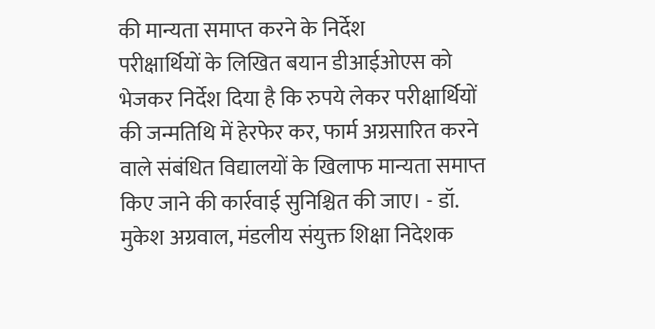की मान्यता समाप्त करने के निर्देश
परीक्षार्थियों के लिखित बयान डीआईओएस को भेजकर निर्देश दिया है कि रुपये लेकर परीक्षार्थियों की जन्मतिथि में हेरफेर कर, फार्म अग्रसारित करने वाले संबंधित विद्यालयों के खिलाफ मान्यता समाप्त किए जाने की कार्रवाई सुनिश्चित की जाए। - डॉ. मुकेश अग्रवाल, मंडलीय संयुक्त शिक्षा निदेशक